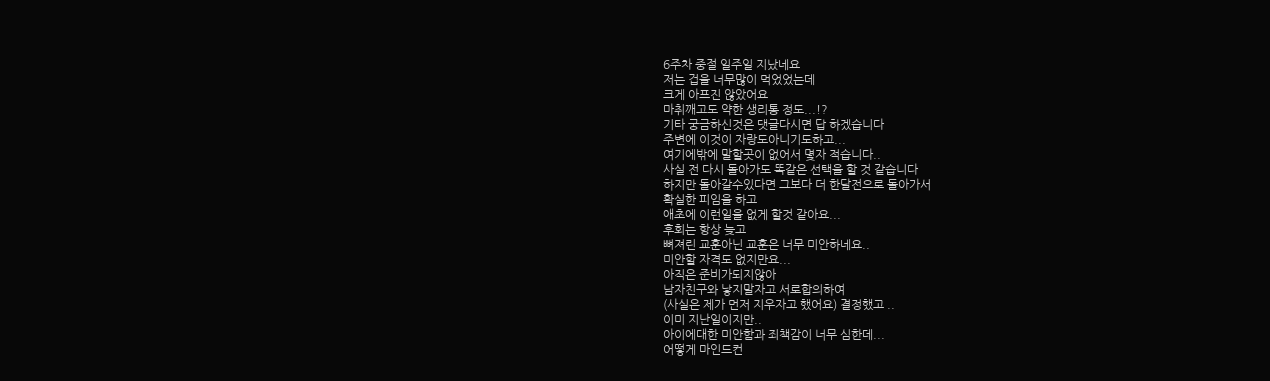6주차 중절 일주일 지났네요
저는 겁을 너무많이 먹었었는데
크게 아프진 않았어요
마취깨고도 약한 생리통 정도...!?
기타 궁금하신것은 댓글다시면 답 하겠습니다
주변에 이것이 자랑도아니기도하고...
여기에밖에 말할곳이 없어서 몇자 적습니다..
사실 전 다시 돌아가도 똑같은 선택을 할 것 같습니다
하지만 돌아갈수있다면 그보다 더 한달전으로 돌아가서
확실한 피임을 하고
애초에 이런일을 없게 할것 같아요...
후회는 항상 늦고
뼈져린 교훈아닌 교훈은 너무 미안하네요..
미안할 자격도 없지만요...
아직은 준비가되지않아
남자친구와 낳지말자고 서로합의하여
(사실은 제가 먼저 지우자고 했어요) 결정했고 ..
이미 지난일이지만..
아이에대한 미안함과 죄책감이 너무 심한데...
어떻게 마인드컨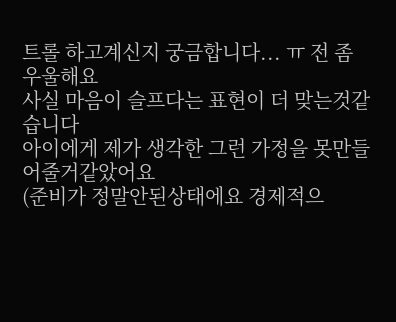트롤 하고계신지 궁금합니다... ㅠ 전 좀 우울해요
사실 마음이 슬프다는 표현이 더 맞는것같습니다
아이에게 제가 생각한 그런 가정을 못만들어줄거같았어요
(준비가 정말안된상태에요 경제적으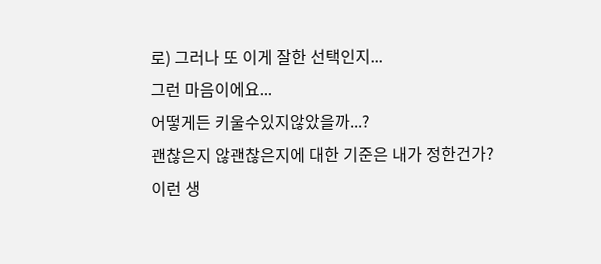로) 그러나 또 이게 잘한 선택인지...
그런 마음이에요...
어떻게든 키울수있지않았을까...?
괜찮은지 않괜찮은지에 대한 기준은 내가 정한건가?
이런 생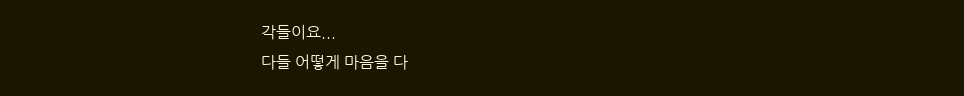각들이요...
다들 어떻게 마음을 다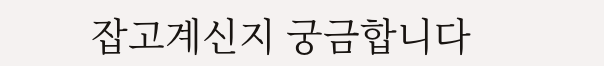잡고계신지 궁금합니다